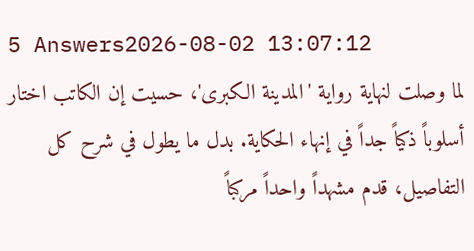5 Answers2026-08-02 13:07:12
لما وصلت لنهاية رواية 'المدينة الكبرى'، حسيت إن الكاتب اختار أسلوباً ذكياً جداً في إنهاء الحكاية. بدل ما يطول في شرح كل التفاصيل، قدم مشهداً واحداً مركباً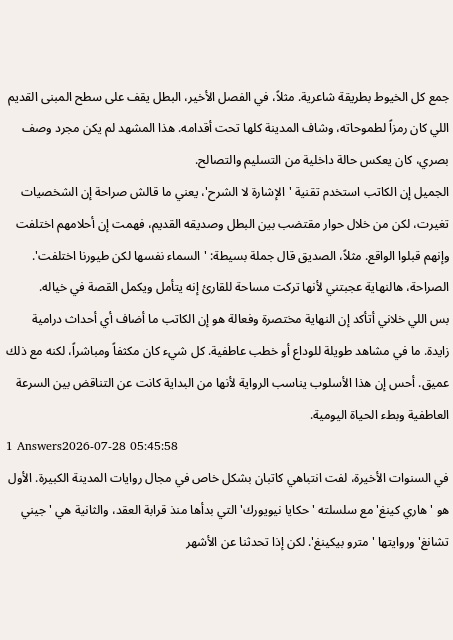جمع كل الخيوط بطريقة شاعرية. مثلاً، في الفصل الأخير، البطل يقف على سطح المبنى القديم اللي كان رمزاً لطموحاته، وشاف المدينة كلها تحت أقدامه. هذا المشهد لم يكن مجرد وصف بصري، كان يعكس حالة داخلية من التسليم والتصالح.
الجميل إن الكاتب استخدم تقنية 'الإشارة لا الشرح'، يعني ما قالش صراحة إن الشخصيات تغيرت، لكن من خلال حوار مقتضب بين البطل وصديقه القديم، فهمت إن أحلامهم اختلفت وإنهم قبلوا الواقع. مثلاً، الصديق قال جملة بسيطة: 'السماء نفسها لكن طيورنا اختلفت'. الصراحة، هالنهاية عجبتني لأنها تركت مساحة للقارئ إنه يتأمل ويكمل القصة في خياله.
بس اللي خلاني أتأكد إن النهاية مختصرة وفعالة هو إن الكاتب ما أضاف أي أحداث درامية زايدة. ما في مشاهد طويلة للوداع أو خطب عاطفية. كل شيء كان مكثفاً ومباشراً، لكنه مع ذلك عميق. أحس إن هذا الأسلوب يناسب الرواية لأنها من البداية كانت عن التناقض بين السرعة العاطفية وبطء الحياة اليومية.
1 Answers2026-07-28 05:45:58
في السنوات الأخيرة، لفت انتباهي كاتبان بشكل خاص في مجال روايات المدينة الكبيرة. الأول هو 'هاري كينغ' مع سلسلته 'حكايا نيويورك' التي بدأها منذ قرابة العقد، والثانية هي 'جيني تشانغ' وروايتها 'مترو بيكينغ'. لكن إذا تحدثنا عن الأشهر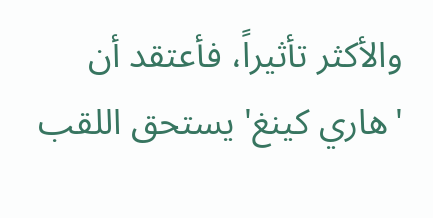والأكثر تأثيراً، فأعتقد أن 'هاري كينغ' يستحق اللقب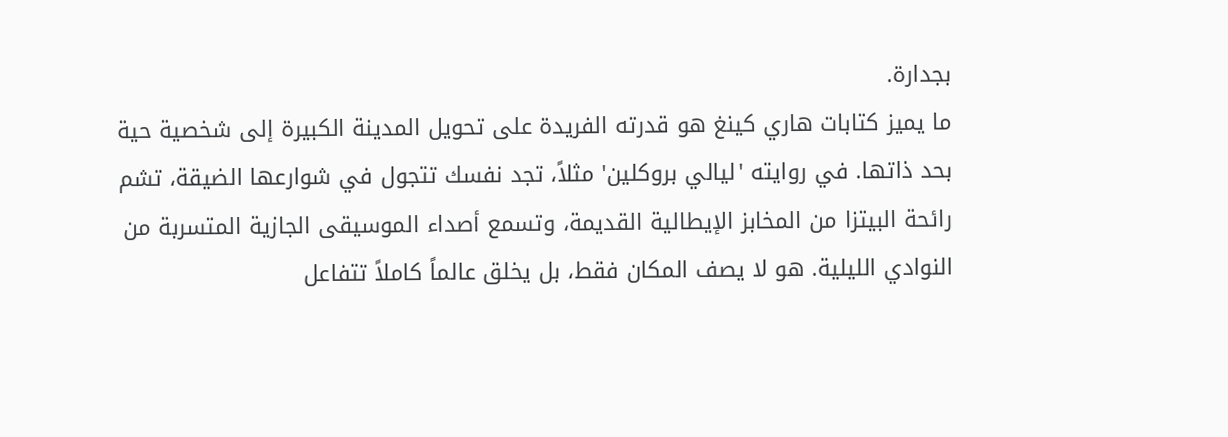بجدارة.
ما يميز كتابات هاري كينغ هو قدرته الفريدة على تحويل المدينة الكبيرة إلى شخصية حية بحد ذاتها. في روايته 'ليالي بروكلين' مثلاً، تجد نفسك تتجول في شوارعها الضيقة، تشم رائحة البيتزا من المخابز الإيطالية القديمة، وتسمع أصداء الموسيقى الجازية المتسربة من النوادي الليلية. هو لا يصف المكان فقط، بل يخلق عالماً كاملاً تتفاعل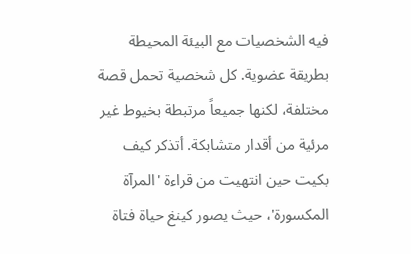فيه الشخصيات مع البيئة المحيطة بطريقة عضوية. كل شخصية تحمل قصة مختلفة، لكنها جميعاً مرتبطة بخيوط غير مرئية من أقدار متشابكة. أتذكر كيف بكيت حين انتهيت من قراءة 'المرآة المكسورة'، حيث يصور كينغ حياة فتاة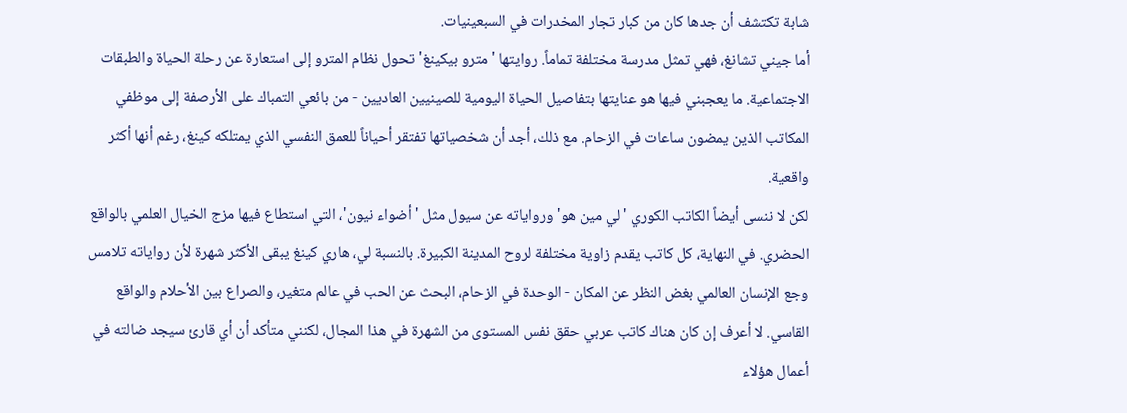شابة تكتشف أن جدها كان من كبار تجار المخدرات في السبعينيات.
أما جيني تشانغ، فهي تمثل مدرسة مختلفة تماماً. روايتها 'مترو بيكينغ' تحول نظام المترو إلى استعارة عن رحلة الحياة والطبقات الاجتماعية. ما يعجبني فيها هو عنايتها بتفاصيل الحياة اليومية للصينيين العاديين - من بائعي التمباك على الأرصفة إلى موظفي المكاتب الذين يمضون ساعات في الزحام. مع ذلك، أجد أن شخصياتها تفتقر أحياناً للعمق النفسي الذي يمتلكه كينغ، رغم أنها أكثر واقعية.
لكن لا ننسى أيضاً الكاتب الكوري 'لي مين هو' ورواياته عن سيول مثل 'أضواء نيون'، التي استطاع فيها مزج الخيال العلمي بالواقع الحضري. في النهاية، كل كاتب يقدم زاوية مختلفة لروح المدينة الكبيرة. بالنسبة لي، هاري كينغ يبقى الأكثر شهرة لأن رواياته تلامس وجع الإنسان العالمي بغض النظر عن المكان - الوحدة في الزحام، البحث عن الحب في عالم متغير، والصراع بين الأحلام والواقع القاسي. لا أعرف إن كان هناك كاتب عربي حقق نفس المستوى من الشهرة في هذا المجال، لكنني متأكد أن أي قارئ سيجد ضالته في أعمال هؤلاء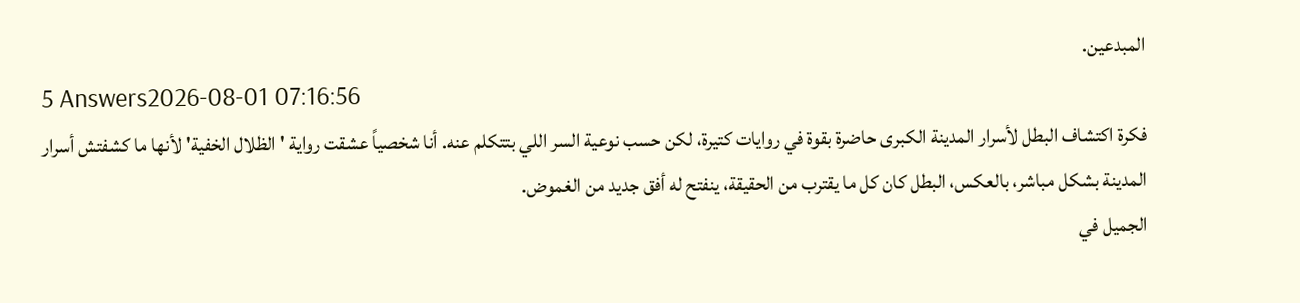المبدعين.
5 Answers2026-08-01 07:16:56
فكرة اكتشاف البطل لأسرار المدينة الكبرى حاضرة بقوة في روايات كتيرة، لكن حسب نوعية السر اللي بتتكلم عنه. أنا شخصياً عشقت رواية 'الظلال الخفية' لأنها ما كشفتش أسرار المدينة بشكل مباشر، بالعكس، البطل كان كل ما يقترب من الحقيقة، ينفتح له أفق جديد من الغموض.
الجميل في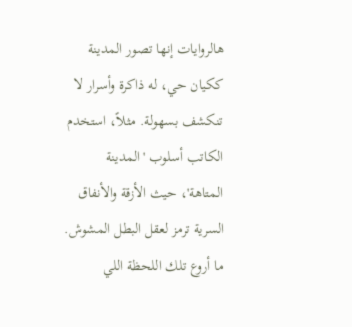هالروايات إنها تصور المدينة ككيان حي، له ذاكرة وأسرار لا تنكشف بسهولة. مثلاً، استخدم الكاتب أسلوب 'المدينة المتاهة'، حيث الأزقة والأنفاق السرية ترمز لعقل البطل المشوش. ما أروع تلك اللحظة اللي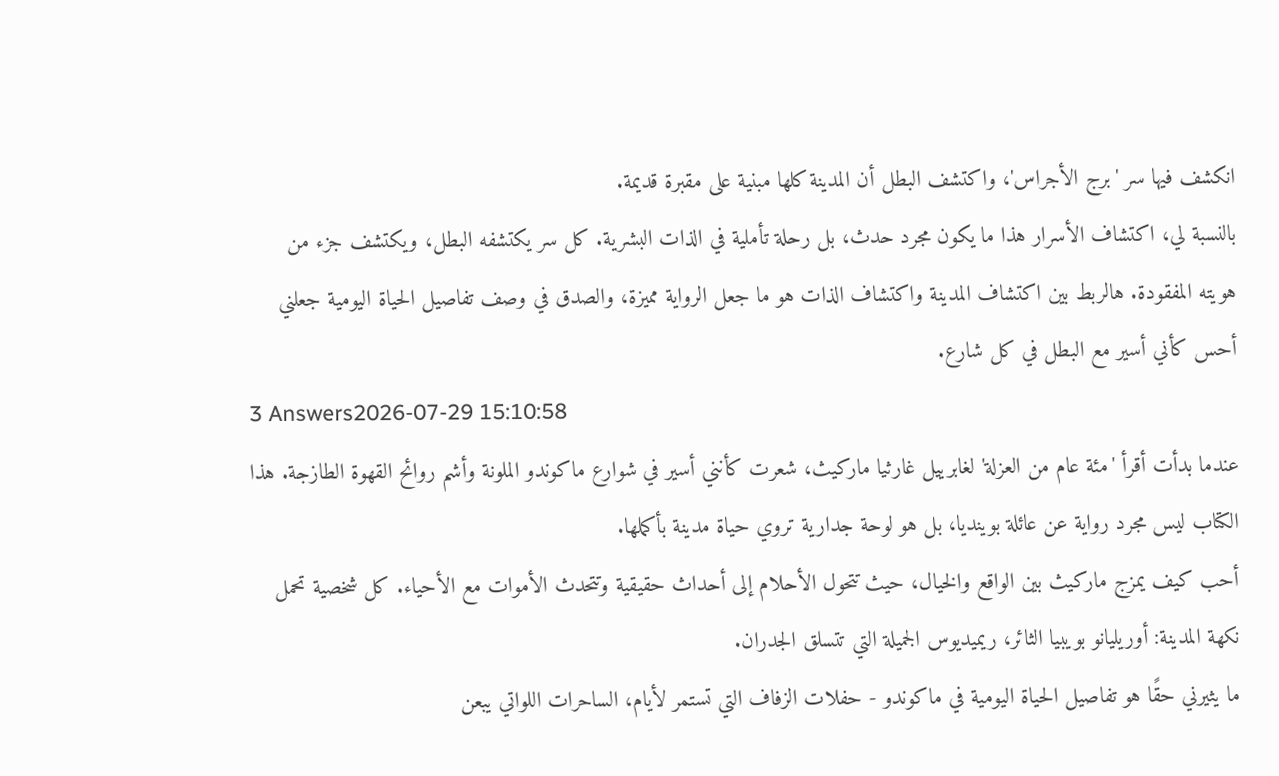انكشف فيها سر 'برج الأجراس'، واكتشف البطل أن المدينة كلها مبنية على مقبرة قديمة.
بالنسبة لي، اكتشاف الأسرار هذا ما يكون مجرد حدث، بل رحلة تأملية في الذات البشرية. كل سر يكتشفه البطل، ويكتشف جزء من هويته المفقودة. هالربط بين اكتشاف المدينة واكتشاف الذات هو ما جعل الرواية مميزة، والصدق في وصف تفاصيل الحياة اليومية جعلني أحس كأني أسير مع البطل في كل شارع.
3 Answers2026-07-29 15:10:58
عندما بدأت أقرأ 'مئة عام من العزلة' لغابرييل غارثيا ماركيث، شعرت كأنني أسير في شوارع ماكوندو الملونة وأشم روائح القهوة الطازجة. هذا الكتاب ليس مجرد رواية عن عائلة بوينديا، بل هو لوحة جدارية تروي حياة مدينة بأكملها.
أحب كيف يمزج ماركيث بين الواقع والخيال، حيث تتحول الأحلام إلى أحداث حقيقية وتتحدث الأموات مع الأحياء. كل شخصية تحمل نكهة المدينة: أوريليانو بويبيا الثائر، ريميديوس الجميلة التي تتسلق الجدران.
ما يثيرني حقًا هو تفاصيل الحياة اليومية في ماكوندو - حفلات الزفاف التي تستمر لأيام، الساحرات اللواتي يبعن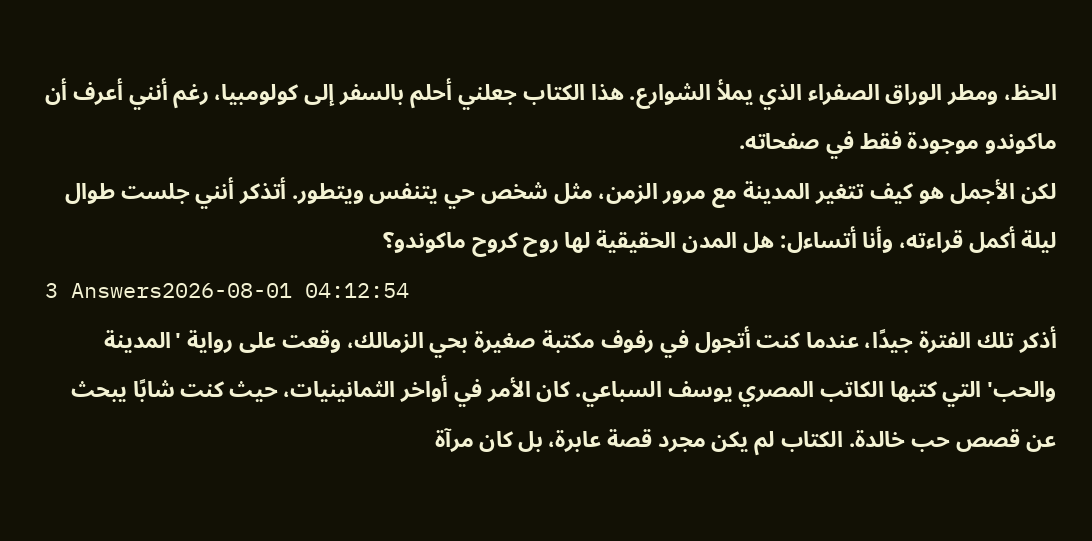الحظ، ومطر الوراق الصفراء الذي يملأ الشوارع. هذا الكتاب جعلني أحلم بالسفر إلى كولومبيا، رغم أنني أعرف أن ماكوندو موجودة فقط في صفحاته.
لكن الأجمل هو كيف تتغير المدينة مع مرور الزمن، مثل شخص حي يتنفس ويتطور. أتذكر أنني جلست طوال ليلة أكمل قراءته، وأنا أتساءل: هل المدن الحقيقية لها روح كروح ماكوندو؟
3 Answers2026-08-01 04:12:54
أذكر تلك الفترة جيدًا، عندما كنت أتجول في رفوف مكتبة صغيرة بحي الزمالك، وقعت على رواية 'المدينة والحب' التي كتبها الكاتب المصري يوسف السباعي. كان الأمر في أواخر الثمانينيات، حيث كنت شابًا يبحث عن قصص حب خالدة. الكتاب لم يكن مجرد قصة عابرة، بل كان مرآة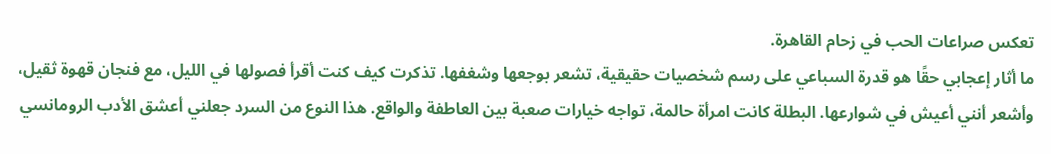تعكس صراعات الحب في زحام القاهرة.
ما أثار إعجابي حقًا هو قدرة السباعي على رسم شخصيات حقيقية، تشعر بوجعها وشغفها. تذكرت كيف كنت أقرأ فصولها في الليل، مع فنجان قهوة ثقيل، وأشعر أنني أعيش في شوارعها. البطلة كانت امرأة حالمة، تواجه خيارات صعبة بين العاطفة والواقع. هذا النوع من السرد جعلني أعشق الأدب الرومانسي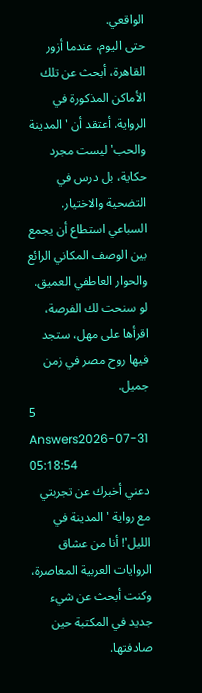الواقعي.
حتى اليوم، عندما أزور القاهرة، أبحث عن تلك الأماكن المذكورة في الرواية. أعتقد أن 'المدينة والحب' ليست مجرد حكاية، بل درس في التضحية والاختيار. السباعي استطاع أن يجمع بين الوصف المكاني الرائع والحوار العاطفي العميق. لو سنحت لك الفرصة، اقرأها على مهل، ستجد فيها روح مصر في زمن جميل.
5 Answers2026-07-31 05:18:54
دعني أخبرك عن تجربتي مع رواية 'المدينة في الليل'! أنا من عشاق الروايات العربية المعاصرة، وكنت أبحث عن شيء جديد في المكتبة حين صادفتها.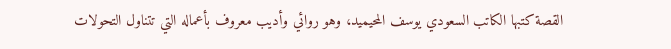القصة كتبها الكاتب السعودي يوسف المحيميد، وهو روائي وأديب معروف بأعماله التي تتناول التحولات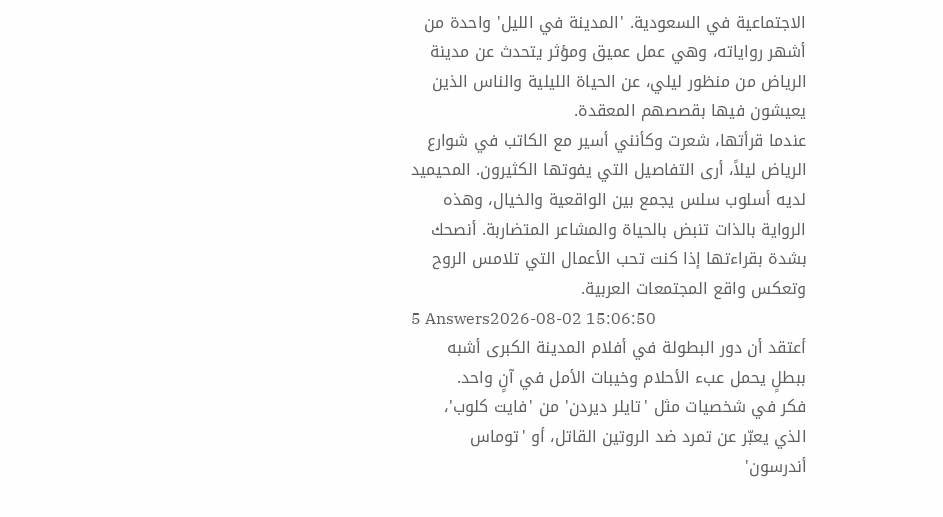الاجتماعية في السعودية. 'المدينة في الليل' واحدة من أشهر رواياته، وهي عمل عميق ومؤثر يتحدث عن مدينة الرياض من منظور ليلي، عن الحياة الليلية والناس الذين يعيشون فيها بقصصهم المعقدة.
عندما قرأتها، شعرت وكأنني أسير مع الكاتب في شوارع الرياض ليلاً، أرى التفاصيل التي يفوتها الكثيرون. المحيميد لديه أسلوب سلس يجمع بين الواقعية والخيال، وهذه الرواية بالذات تنبض بالحياة والمشاعر المتضاربة. أنصحك بشدة بقراءتها إذا كنت تحب الأعمال التي تلامس الروح وتعكس واقع المجتمعات العربية.
5 Answers2026-08-02 15:06:50
أعتقد أن دور البطولة في أفلام المدينة الكبرى أشبه ببطلٍ يحمل عبء الأحلام وخيبات الأمل في آنٍ واحد.
فكر في شخصيات مثل 'تايلر ديردن' من 'فايت كلوب'، الذي يعبّر عن تمرد ضد الروتين القاتل، أو 'توماس أندرسون'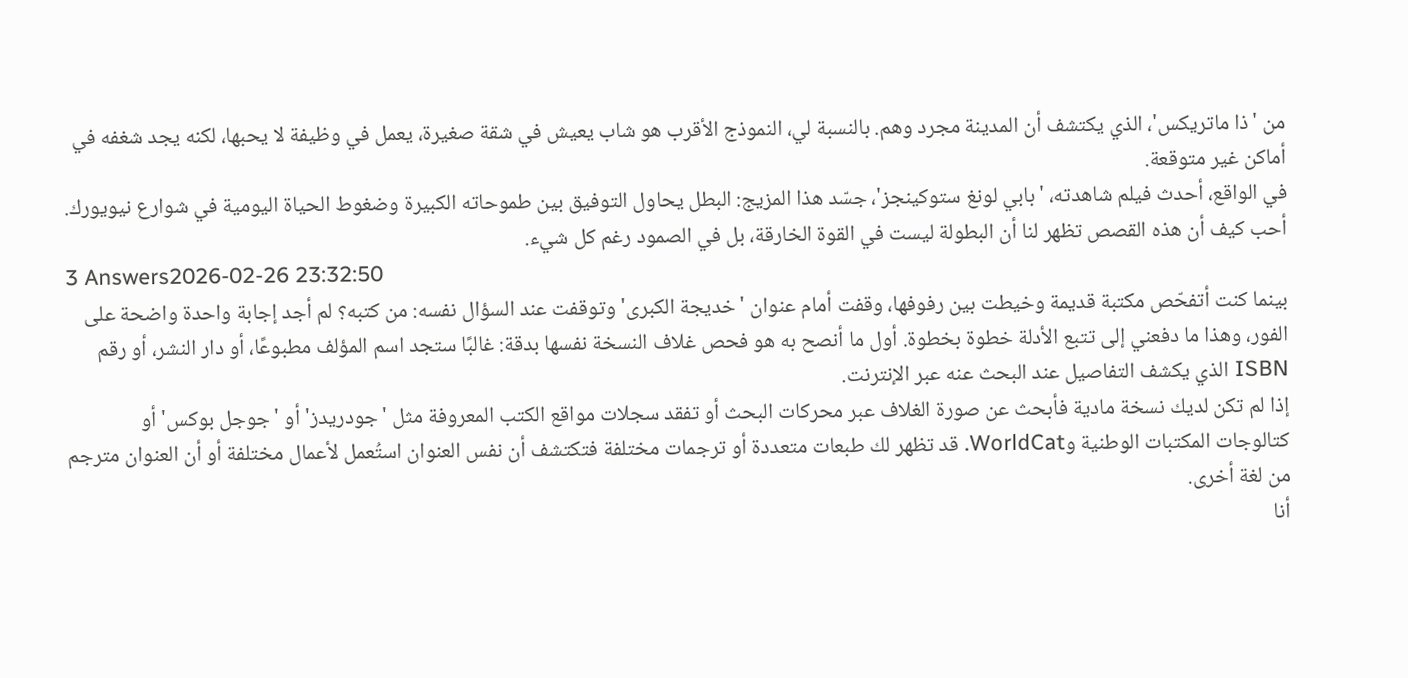من 'ذا ماتريكس'، الذي يكتشف أن المدينة مجرد وهم. بالنسبة لي، النموذج الأقرب هو شاب يعيش في شقة صغيرة، يعمل في وظيفة لا يحبها، لكنه يجد شغفه في أماكن غير متوقعة.
في الواقع، أحدث فيلم شاهدته، 'بابي لونغ ستوكينجز'، جسّد هذا المزيج: البطل يحاول التوفيق بين طموحاته الكبيرة وضغوط الحياة اليومية في شوارع نيويورك. أحب كيف أن هذه القصص تظهر لنا أن البطولة ليست في القوة الخارقة، بل في الصمود رغم كل شيء.
3 Answers2026-02-26 23:32:50
بينما كنت أتفحّص مكتبة قديمة وخيطت بين رفوفها، وقفت أمام عنوان 'خديجة الكبرى' وتوقفت عند السؤال نفسه: من كتبه؟ لم أجد إجابة واحدة واضحة على الفور، وهذا ما دفعني إلى تتبع الأدلة خطوة بخطوة. أول ما أنصح به هو فحص غلاف النسخة نفسها بدقة: غالبًا ستجد اسم المؤلف مطبوعًا، أو دار النشر، أو رقم ISBN الذي يكشف التفاصيل عند البحث عنه عبر الإنترنت.
إذا لم تكن لديك نسخة مادية فأبحث عن صورة الغلاف عبر محركات البحث أو تفقد سجلات مواقع الكتب المعروفة مثل 'جودريدز' أو 'جوجل بوكس' أو كتالوجات المكتبات الوطنية وWorldCat. قد تظهر لك طبعات متعددة أو ترجمات مختلفة فتكتشف أن نفس العنوان استُعمل لأعمال مختلفة أو أن العنوان مترجم من لغة أخرى.
أنا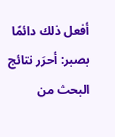أفعل ذلك دائمًا بصبر: أحرَر نتائج البحث من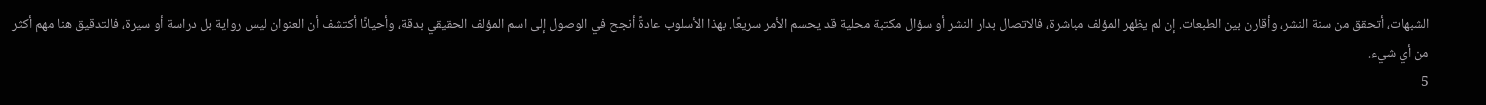الشبهات، أتحقق من سنة النشر، وأقارن بين الطبعات. إن لم يظهر المؤلف مباشرة، فالاتصال بدار النشر أو سؤال مكتبة محلية قد يحسم الأمر سريعًا. بهذا الأسلوب عادةً أنجح في الوصول إلى اسم المؤلف الحقيقي بدقة، وأحيانًا أكتشف أن العنوان ليس رواية بل دراسة أو سيرة، فالتدقيق هنا مهم أكثر من أي شيء.
5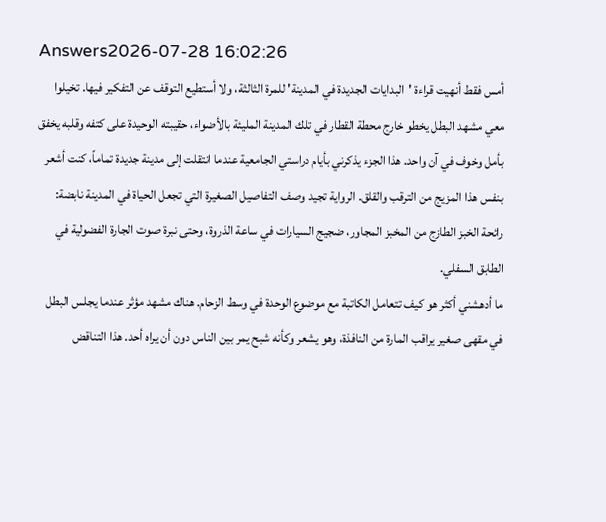Answers2026-07-28 16:02:26
أمس فقط أنهيت قراءة 'البدايات الجديدة في المدينة' للمرة الثالثة، ولا أستطيع التوقف عن التفكير فيها. تخيلوا معي مشهد البطل يخطو خارج محطة القطار في تلك المدينة المليئة بالأضواء، حقيبته الوحيدة على كتفه وقلبه يخفق بأمل وخوف في آن واحد. هذا الجزء يذكرني بأيام دراستي الجامعية عندما انتقلت إلى مدينة جديدة تماماً، كنت أشعر بنفس هذا المزيج من الترقب والقلق. الرواية تجيد وصف التفاصيل الصغيرة التي تجعل الحياة في المدينة نابضة: رائحة الخبز الطازج من المخبز المجاور، ضجيج السيارات في ساعة الذروة، وحتى نبرة صوت الجارة الفضولية في الطابق السفلي.
ما أدهشني أكثر هو كيف تتعامل الكاتبة مع موضوع الوحدة في وسط الزحام. هناك مشهد مؤثر عندما يجلس البطل في مقهى صغير يراقب المارة من النافذة، وهو يشعر وكأنه شبح يمر بين الناس دون أن يراه أحد. هذا التناقض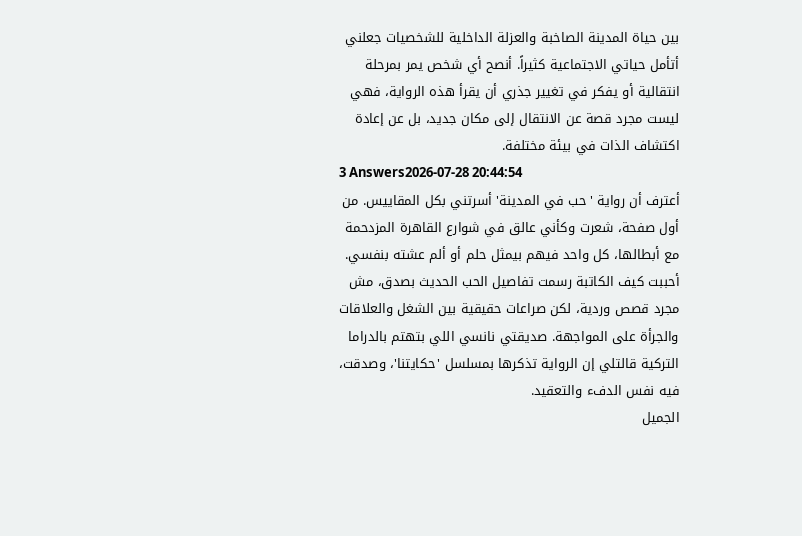بين حياة المدينة الصاخبة والعزلة الداخلية للشخصيات جعلني أتأمل حياتي الاجتماعية كثيراً. أنصح أي شخص يمر بمرحلة انتقالية أو يفكر في تغيير جذري أن يقرأ هذه الرواية، فهي ليست مجرد قصة عن الانتقال إلى مكان جديد، بل عن إعادة اكتشاف الذات في بيئة مختلفة.
3 Answers2026-07-28 20:44:54
أعترف أن رواية 'حب في المدينة' أسرتني بكل المقاييس. من أول صفحة، شعرت وكأني عالق في شوارع القاهرة المزدحمة مع أبطالها، كل واحد فيهم بيمثل حلم أو ألم عشته بنفسي. أحببت كيف الكاتبة رسمت تفاصيل الحب الحديث بصدق، مش مجرد قصص وردية، لكن صراعات حقيقية بين الشغل والعلاقات والجرأة على المواجهة. صديقتي نانسي اللي بتهتم بالدراما التركية قالتلي إن الرواية تذكرها بمسلسل 'حكايتنا'، وصدقت، فيه نفس الدفء والتعقيد.
الجميل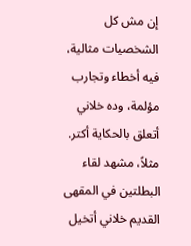إن مش كل الشخصيات مثالية، فيه أخطاء وتجارب مؤلمة، وده خلاني أتعلق بالحكاية أكتر. مثلاً، مشهد لقاء البطلتين في المقهى القديم خلاني أتخيل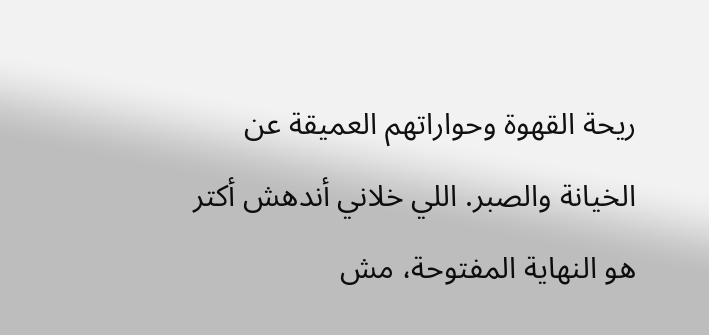ريحة القهوة وحواراتهم العميقة عن الخيانة والصبر. اللي خلاني أندهش أكتر هو النهاية المفتوحة، مش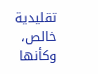تقليدية خالص، وكأنها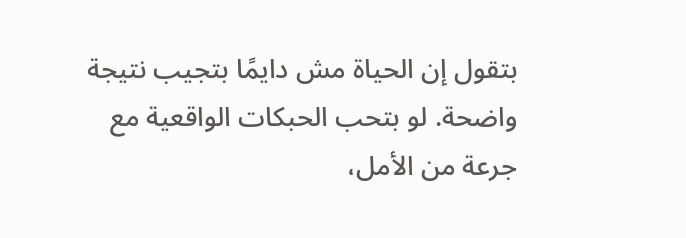بتقول إن الحياة مش دايمًا بتجيب نتيجة واضحة. لو بتحب الحبكات الواقعية مع جرعة من الأمل،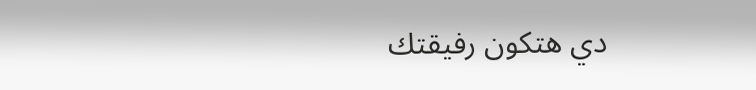دي هتكون رفيقتك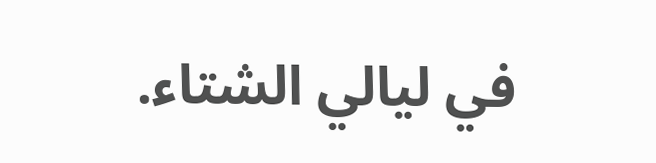في ليالي الشتاء.